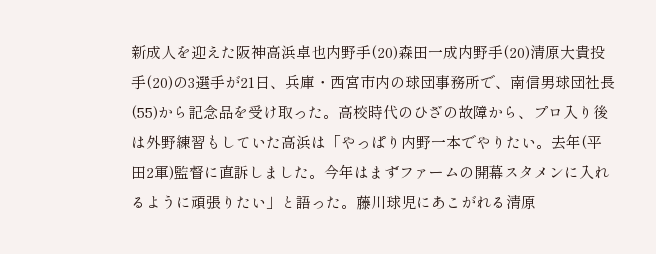新成人を迎えた阪神高浜卓也内野手(20)森田一成内野手(20)清原大貴投手(20)の3選手が21日、兵庫・西宮市内の球団事務所で、南信男球団社長(55)から記念品を受け取った。高校時代のひざの故障から、プロ入り後は外野練習もしていた高浜は「やっぱり内野一本でやりたい。去年(平田2軍)監督に直訴しました。今年はまずファームの開幕スタメンに入れるように頑張りたい」と語った。藤川球児にあこがれる清原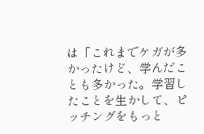は「これまでケガが多かったけど、学んだことも多かった。学習したことを生かして、ピッチングをもっと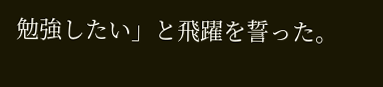勉強したい」と飛躍を誓った。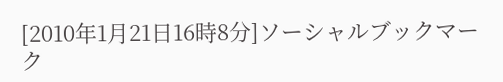[2010年1月21日16時8分]ソーシャルブックマーク